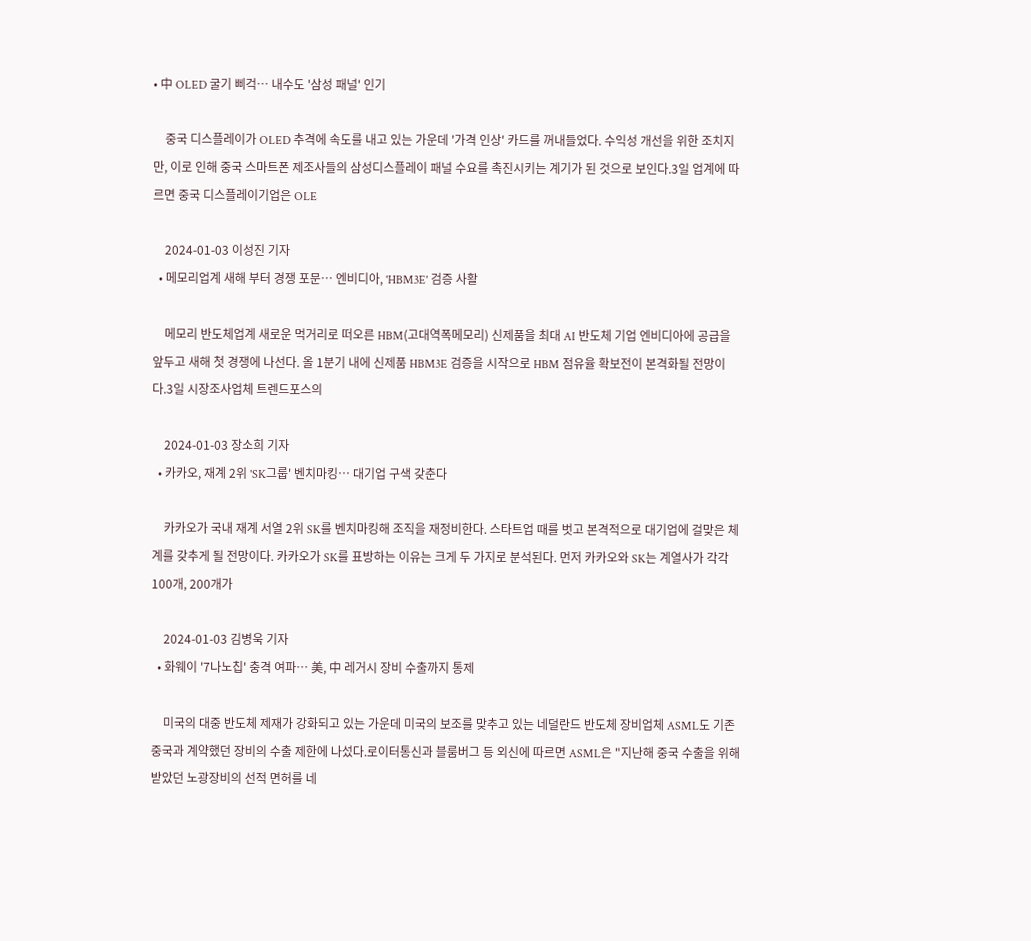• 中 OLED 굴기 삐걱… 내수도 '삼성 패널' 인기

    중국 디스플레이가 OLED 추격에 속도를 내고 있는 가운데 '가격 인상' 카드를 꺼내들었다. 수익성 개선을 위한 조치지만, 이로 인해 중국 스마트폰 제조사들의 삼성디스플레이 패널 수요를 촉진시키는 계기가 된 것으로 보인다.3일 업계에 따르면 중국 디스플레이기업은 OLE

    2024-01-03 이성진 기자
  • 메모리업계 새해 부터 경쟁 포문… 엔비디아, 'HBM3E' 검증 사활

    메모리 반도체업계 새로운 먹거리로 떠오른 HBM(고대역폭메모리) 신제품을 최대 AI 반도체 기업 엔비디아에 공급을 앞두고 새해 첫 경쟁에 나선다. 올 1분기 내에 신제품 HBM3E 검증을 시작으로 HBM 점유율 확보전이 본격화될 전망이다.3일 시장조사업체 트렌드포스의

    2024-01-03 장소희 기자
  • 카카오, 재계 2위 'SK그룹' 벤치마킹… 대기업 구색 갖춘다

    카카오가 국내 재계 서열 2위 SK를 벤치마킹해 조직을 재정비한다. 스타트업 때를 벗고 본격적으로 대기업에 걸맞은 체계를 갖추게 될 전망이다. 카카오가 SK를 표방하는 이유는 크게 두 가지로 분석된다. 먼저 카카오와 SK는 계열사가 각각 100개, 200개가

    2024-01-03 김병욱 기자
  • 화웨이 '7나노칩' 충격 여파… 美, 中 레거시 장비 수출까지 통제

    미국의 대중 반도체 제재가 강화되고 있는 가운데 미국의 보조를 맞추고 있는 네덜란드 반도체 장비업체 ASML도 기존 중국과 계약했던 장비의 수출 제한에 나섰다.로이터통신과 블룸버그 등 외신에 따르면 ASML은 "지난해 중국 수출을 위해 받았던 노광장비의 선적 면허를 네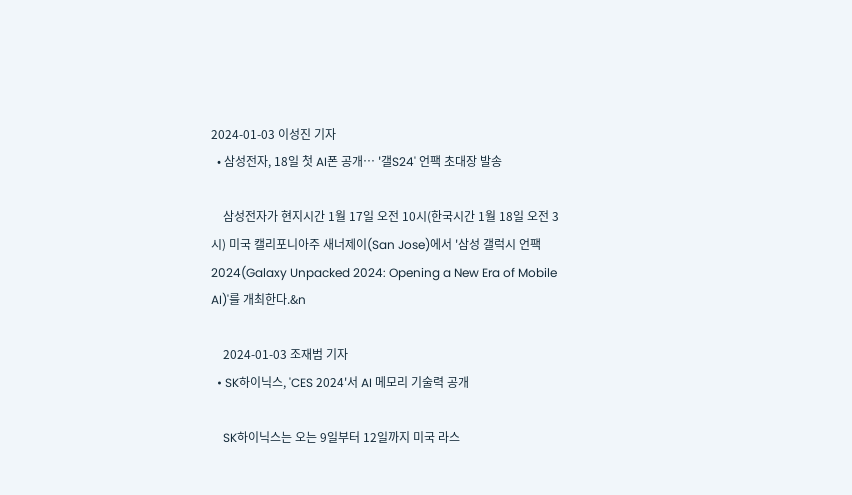2024-01-03 이성진 기자
  • 삼성전자, 18일 첫 AI폰 공개… '갤S24' 언팩 초대장 발송

    삼성전자가 현지시간 1월 17일 오전 10시(한국시간 1월 18일 오전 3시) 미국 캘리포니아주 새너제이(San Jose)에서 '삼성 갤럭시 언팩 2024(Galaxy Unpacked 2024: Opening a New Era of Mobile AI)'를 개최한다.&n

    2024-01-03 조재범 기자
  • SK하이닉스, 'CES 2024'서 AI 메모리 기술력 공개

    SK하이닉스는 오는 9일부터 12일까지 미국 라스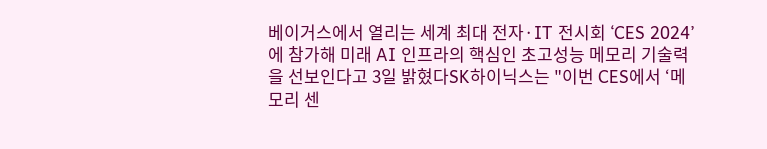베이거스에서 열리는 세계 최대 전자·IT 전시회 ‘CES 2024’에 참가해 미래 AI 인프라의 핵심인 초고성능 메모리 기술력을 선보인다고 3일 밝혔다SK하이닉스는 "이번 CES에서 ‘메모리 센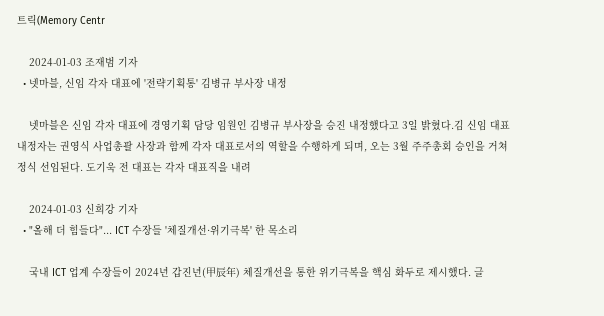트릭(Memory Centr

    2024-01-03 조재범 기자
  • 넷마블, 신임 각자 대표에 '전략기획통' 김병규 부사장 내정

    넷마블은 신임 각자 대표에 경영기획 담당 임원인 김병규 부사장을 승진 내정했다고 3일 밝혔다.김 신임 대표 내정자는 권영식 사업총괄 사장과 함께 각자 대표로서의 역할을 수행하게 되며, 오는 3월 주주총회 승인을 거쳐 정식 선임된다. 도기욱 전 대표는 각자 대표직을 내려

    2024-01-03 신희강 기자
  • "올해 더 힘들다"... ICT 수장들 '체질개선·위기극복' 한 목소리

    국내 ICT 업계 수장들이 2024년 갑진년(甲辰年) 체질개선을 통한 위기극복을 핵심 화두로 제시했다. 글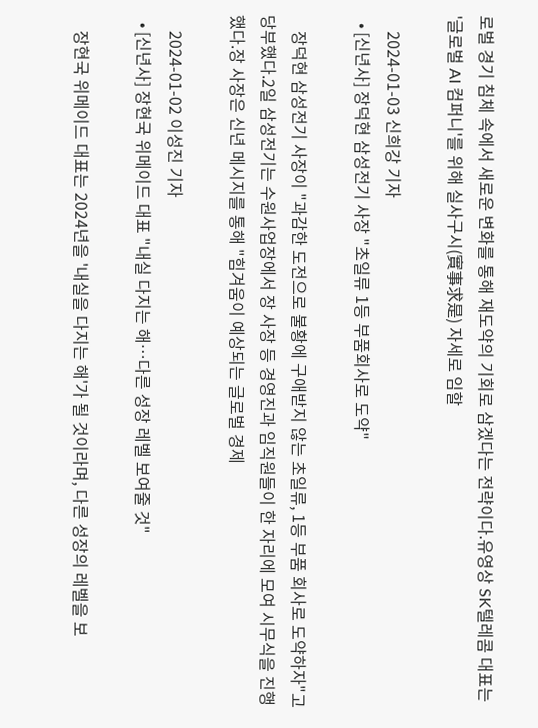로벌 경기 침체 속에서 새로운 변화를 통해 재도약의 기회로 삼겠다는 전략이다.유영상 SK텔레콤 대표는 '글로벌 AI 컴퍼니'를 위해 실사구시(實事求是) 자세로 임할

    2024-01-03 신희강 기자
  • [신년사] 장덕현 삼성전기 사장 "초일류 1등 부품회사로 도약"

    장덕현 삼성전기 사장이 "과감한 도전으로 불황에 구애받지 않는 초일류, 1등 부품 회사로 도약하자"고 당부했다.2일 삼성전기는 수원사업장에서 장 사장 등 경영진과 임직원들이 한 자리에 모여 시무식을 진행했다.장 사장은 신년 메시지를 통해 "힘겨움이 예상되는 글로벌 경제

    2024-01-02 이성진 기자
  • [신년사] 장현국 위메이드 대표 "내실 다지는 해…다른 성장 레벨 보여줄 것"

    장현국 위메이드 대표는 2024년을 '내실을 다지는 해'가 될 것이라며, 다른 성장의 레벨을 보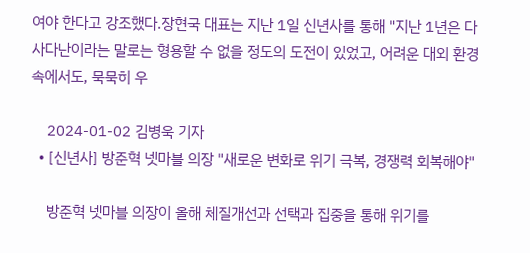여야 한다고 강조했다.장현국 대표는 지난 1일 신년사를 통해 "지난 1년은 다사다난이라는 말로는 형용할 수 없을 정도의 도전이 있었고, 어려운 대외 환경 속에서도, 묵묵히 우

    2024-01-02 김병욱 기자
  • [신년사] 방준혁 넷마블 의장 "새로운 변화로 위기 극복, 경쟁력 회복해야"

    방준혁 넷마블 의장이 올해 체질개선과 선택과 집중을 통해 위기를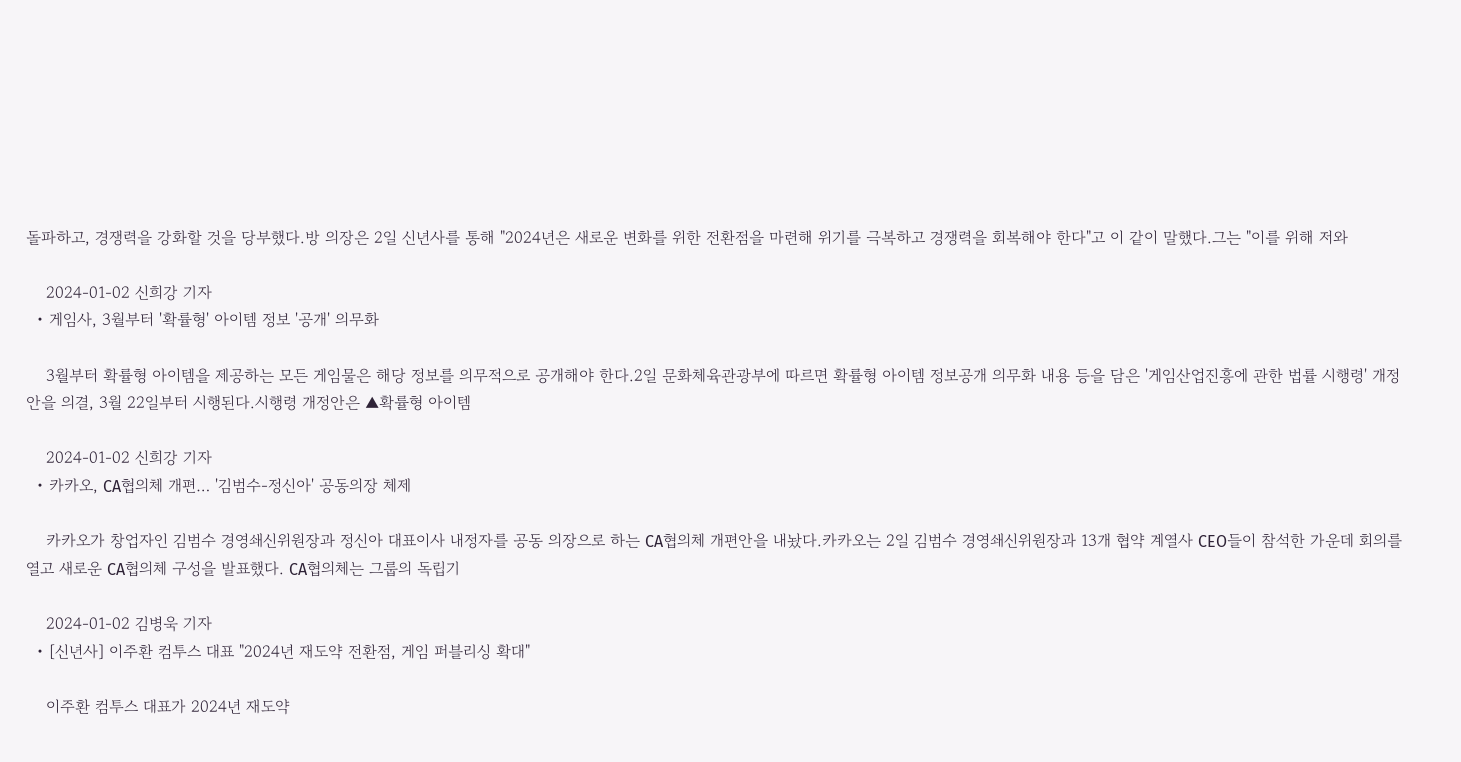돌파하고, 경쟁력을 강화할 것을 당부했다.방 의장은 2일 신년사를 통해 "2024년은 새로운 변화를 위한 전환점을 마련해 위기를 극복하고 경쟁력을 회복해야 한다"고 이 같이 말했다.그는 "이를 위해 저와

    2024-01-02 신희강 기자
  • 게임사, 3월부터 '확률형' 아이템 정보 '공개' 의무화

    3월부터 확률형 아이템을 제공하는 모든 게임물은 해당 정보를 의무적으로 공개해야 한다.2일 문화체육관광부에 따르면 확률형 아이템 정보공개 의무화 내용 등을 담은 '게임산업진흥에 관한 법률 시행령' 개정안을 의결, 3월 22일부터 시행된다.시행령 개정안은 ▲확률형 아이템

    2024-01-02 신희강 기자
  • 카카오, CA협의체 개편… '김범수-정신아' 공동의장 체제

    카카오가 창업자인 김범수 경영쇄신위원장과 정신아 대표이사 내정자를 공동 의장으로 하는 CA협의체 개편안을 내놨다.카카오는 2일 김범수 경영쇄신위원장과 13개 협약 계열사 CEO들이 참석한 가운데 회의를 열고 새로운 CA협의체 구성을 발표했다. CA협의체는 그룹의 독립기

    2024-01-02 김병욱 기자
  • [신년사] 이주환 컴투스 대표 "2024년 재도약 전환점, 게임 퍼블리싱 확대"

    이주환 컴투스 대표가 2024년 재도약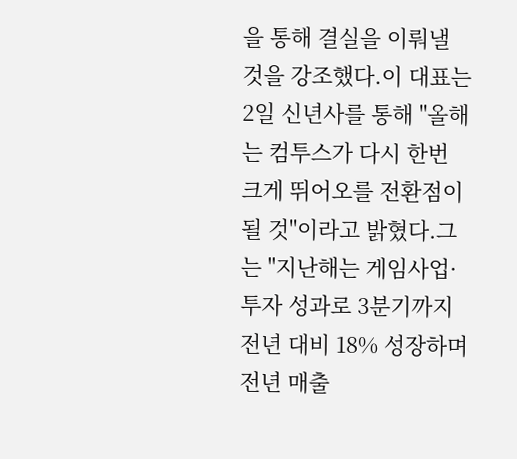을 통해 결실을 이뤄낼 것을 강조했다.이 대표는 2일 신년사를 통해 "올해는 컴투스가 다시 한번 크게 뛰어오를 전환점이 될 것"이라고 밝혔다.그는 "지난해는 게임사업·투자 성과로 3분기까지 전년 대비 18% 성장하며 전년 매출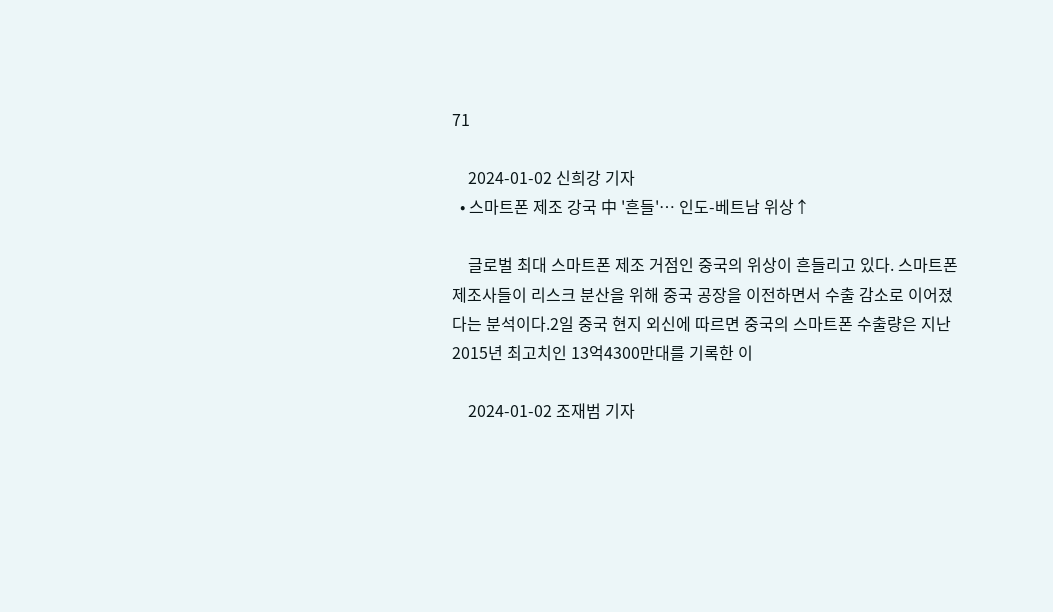71

    2024-01-02 신희강 기자
  • 스마트폰 제조 강국 中 '흔들'… 인도-베트남 위상↑

    글로벌 최대 스마트폰 제조 거점인 중국의 위상이 흔들리고 있다. 스마트폰 제조사들이 리스크 분산을 위해 중국 공장을 이전하면서 수출 감소로 이어졌다는 분석이다.2일 중국 현지 외신에 따르면 중국의 스마트폰 수출량은 지난 2015년 최고치인 13억4300만대를 기록한 이

    2024-01-02 조재범 기자